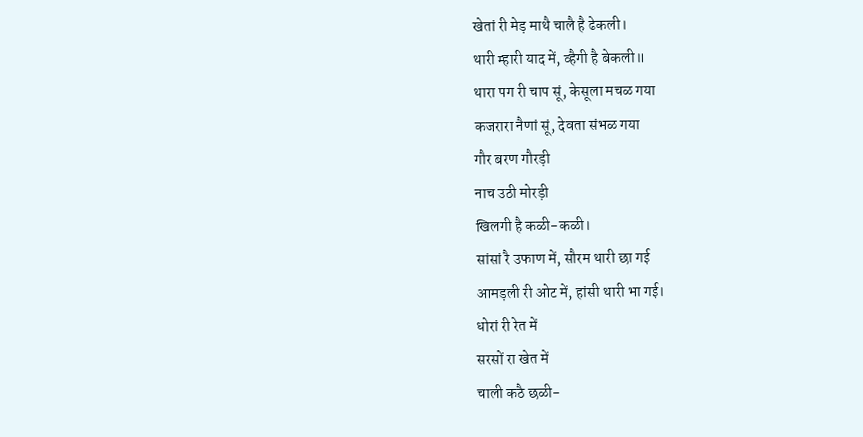खेतां री मेड़ माथै चालै है ढेकली।
थारी म्हारी याद में, व्हैगी है बेकली॥
थारा पग री चाप सूं, केसूला मचळ गया
कजरारा नैणां सूं, देवता संभळ गया
गौर बरण गौरड़ी
नाच उठी मोरड़ी
खिलगी है कळी-कळी।
सांसां रै उफाण में, सौरम थारी छा गई
आमड़ली री ओट में, हांसी थारी भा गई।
धोरां री रेत में
सरसों रा खेत में
चाली कठै छळी-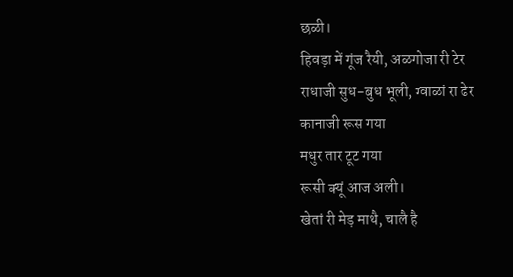छळी।
हिवड़ा में गूंज रैयी, अळगोजा री टेर
राधाजी सुध-बुध भूली, ग्वाळां रा ढेर
कानाजी रूस गया
मधुर तार टूट गया
रूसी क्यूं आज अली।
खेतां री मेड़ माथै, चालै है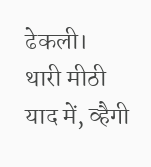ढेकली।
थारी मीठी याद में, व्हैगी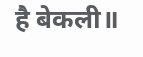है बेकली॥